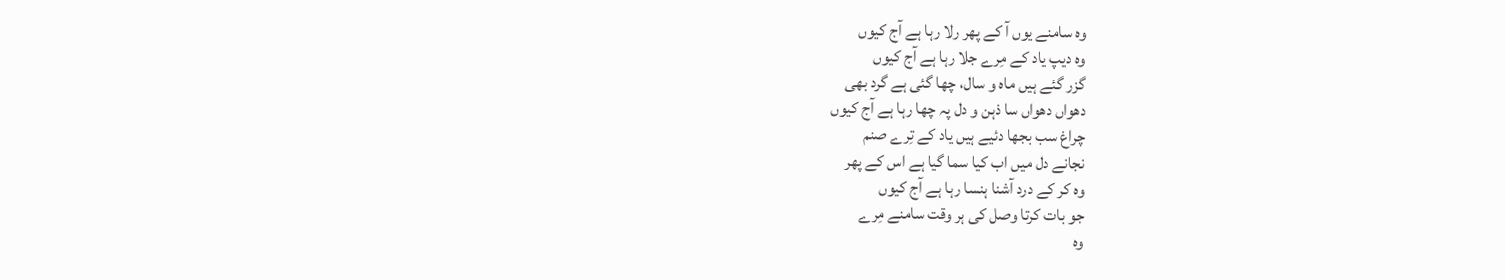وہ سامنے یوں آ کے پھر رلا رہا ہے آج کیوں
وہ دیپ یاد کے مِرے جلا رہا ہے آج کیوں
گزر گئے ہیں ماہ و سال، چھا گئی ہے گرد بھی
دھواں دھواں سا ذہن و دل پہ چھا رہا ہے آج کیوں
چراغ سب بجھا دئیے ہیں یاد کے تِرے صنم
نجانے دل میں اب کیا سما گیا ہے اس کے پھر
وہ کر کے درد آشنا ہنسا رہا ہے آج کیوں
جو بات کرتا وصل کی ہر وقت سامنے مِرے
وہ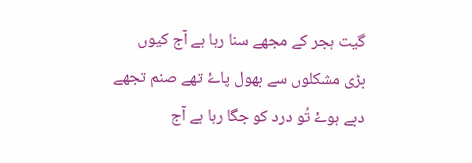گیت ہجر کے مجھے سنا رہا ہے آج کیوں
بڑی مشکلوں سے بھول پاۓ تھے صنم تجھے
دبے ہوۓ تُو درد کو جگا رہا ہے آج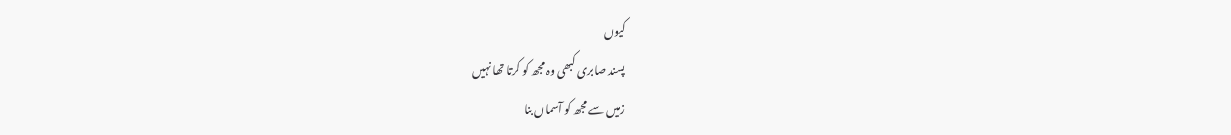کیوں
پسند صابری کبھی وہ مجھ کو کرتا تھا نہیں
زمیں سے مجھ کو آسماں بنا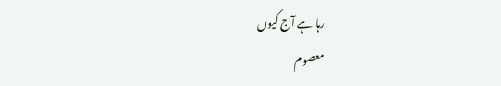رہا ہے آج کیوں
معصوم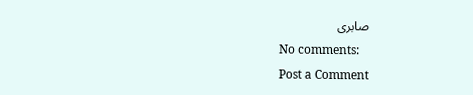صابری
No comments:
Post a Comment